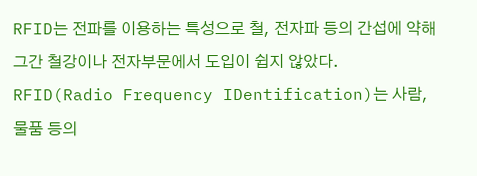RFID는 전파를 이용하는 특성으로 철, 전자파 등의 간섭에 약해 그간 철강이나 전자부문에서 도입이 쉽지 않았다.
RFID(Radio Frequency IDentification)는 사람, 물품 등의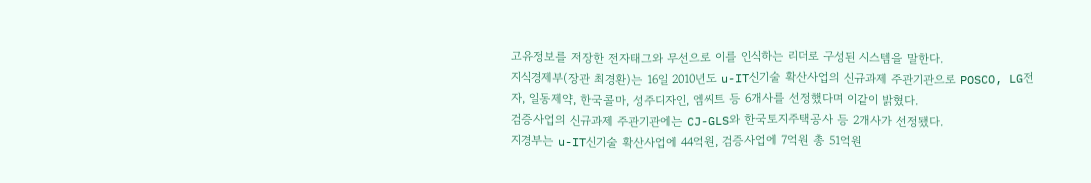고유정보를 저장한 전자태그와 무선으로 이를 인식하는 리더로 구성된 시스템을 말한다.
지식경제부(장관 최경환)는 16일 2010년도 u-IT신기술 확산사업의 신규과제 주관기관으로 POSCO, LG전자, 일동제약, 한국콜마, 성주디자인, 엠씨트 등 6개사를 선정했다며 이같이 밝혔다.
검증사업의 신규과제 주관기관에는 CJ-GLS와 한국토지주택공사 등 2개사가 선정됐다.
지경부는 u-IT신기술 확산사업에 44억원, 검증사업에 7억원 총 51억원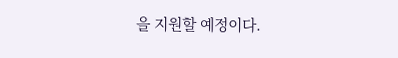을 지원할 예정이다.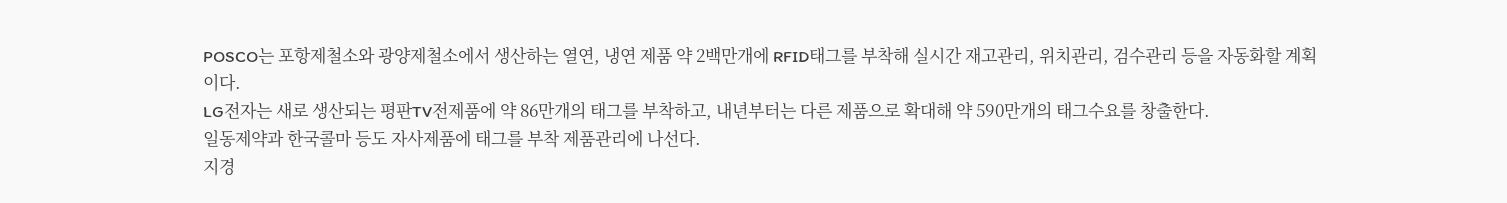POSCO는 포항제철소와 광양제철소에서 생산하는 열연, 냉연 제품 약 2백만개에 RFID태그를 부착해 실시간 재고관리, 위치관리, 검수관리 등을 자동화할 계획이다.
LG전자는 새로 생산되는 평판TV전제품에 약 86만개의 태그를 부착하고, 내년부터는 다른 제품으로 확대해 약 590만개의 태그수요를 창출한다.
일동제약과 한국콜마 등도 자사제품에 태그를 부착 제품관리에 나선다.
지경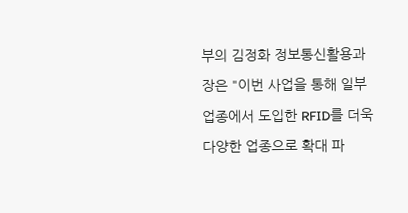부의 김정화 정보통신활용과장은 "이번 사업을 통해 일부업종에서 도입한 RFID를 더욱 다양한 업종으로 확대 파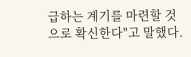급하는 계기를 마련할 것으로 확신한다"고 말했다.